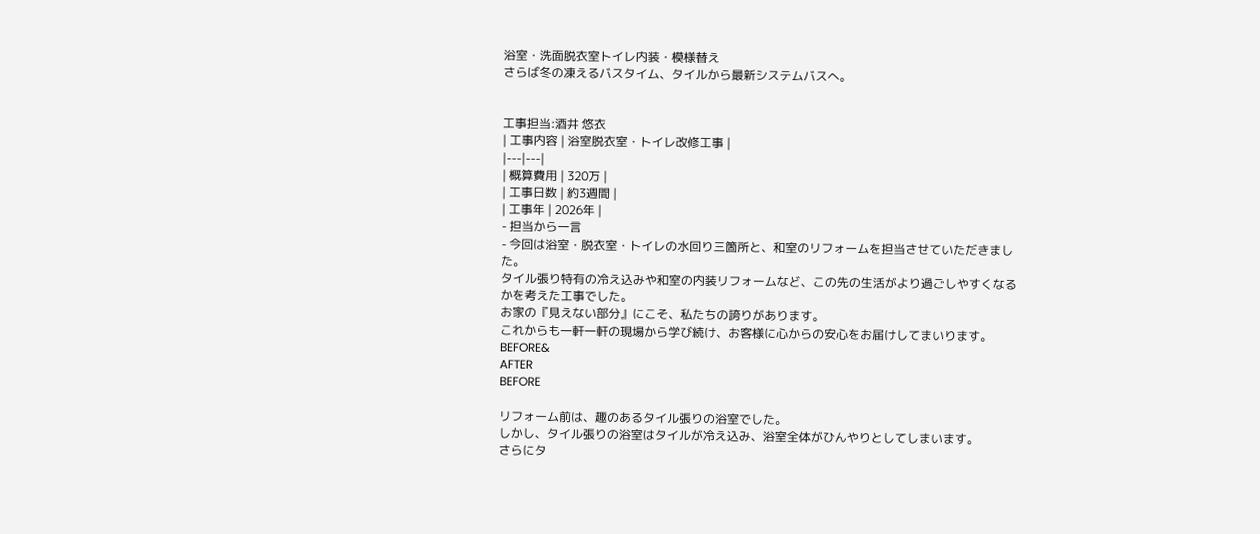浴室・洗面脱衣室トイレ内装・模様替え
さらば冬の凍えるバスタイム、タイルから最新システムバスへ。


工事担当:酒井 悠衣
| 工事内容 | 浴室脱衣室・トイレ改修工事 |
|---|---|
| 概算費用 | 320万 |
| 工事日数 | 約3週間 |
| 工事年 | 2026年 |
- 担当から一言
- 今回は浴室・脱衣室・トイレの水回り三箇所と、和室のリフォームを担当させていただきました。
タイル張り特有の冷え込みや和室の内装リフォームなど、この先の生活がより過ごしやすくなるかを考えた工事でした。
お家の『見えない部分』にこそ、私たちの誇りがあります。
これからも一軒一軒の現場から学び続け、お客様に心からの安心をお届けしてまいります。
BEFORE&
AFTER
BEFORE

リフォーム前は、趣のあるタイル張りの浴室でした。
しかし、タイル張りの浴室はタイルが冷え込み、浴室全体がひんやりとしてしまいます。
さらにタ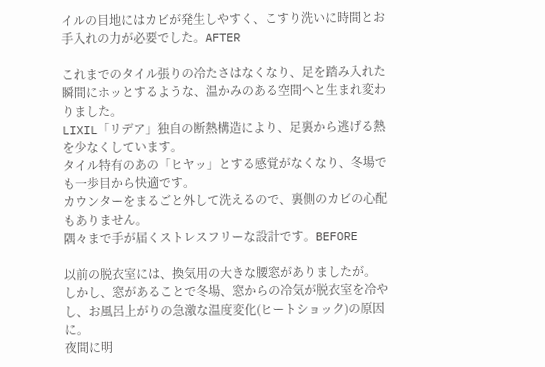イルの目地にはカビが発生しやすく、こすり洗いに時間とお手入れの力が必要でした。AFTER

これまでのタイル張りの冷たさはなくなり、足を踏み入れた瞬間にホッとするような、温かみのある空間へと生まれ変わりました。
LIXIL「リデア」独自の断熱構造により、足裏から逃げる熱を少なくしています。
タイル特有のあの「ヒヤッ」とする感覚がなくなり、冬場でも一歩目から快適です。
カウンターをまるごと外して洗えるので、裏側のカビの心配もありません。
隅々まで手が届くストレスフリーな設計です。BEFORE

以前の脱衣室には、換気用の大きな腰窓がありましたが。
しかし、窓があることで冬場、窓からの冷気が脱衣室を冷やし、お風呂上がりの急激な温度変化(ヒートショック)の原因に。
夜間に明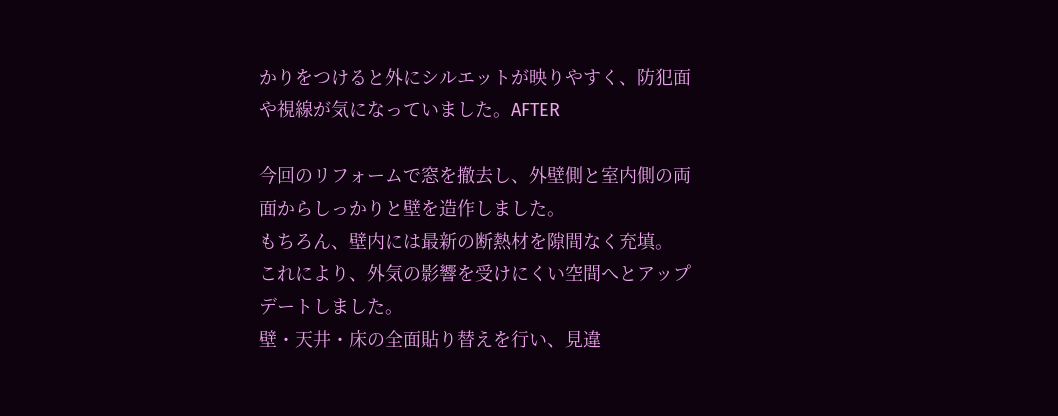かりをつけると外にシルエットが映りやすく、防犯面や視線が気になっていました。AFTER

今回のリフォームで窓を撤去し、外壁側と室内側の両面からしっかりと壁を造作しました。
もちろん、壁内には最新の断熱材を隙間なく充填。
これにより、外気の影響を受けにくい空間へとアップデートしました。
壁・天井・床の全面貼り替えを行い、見違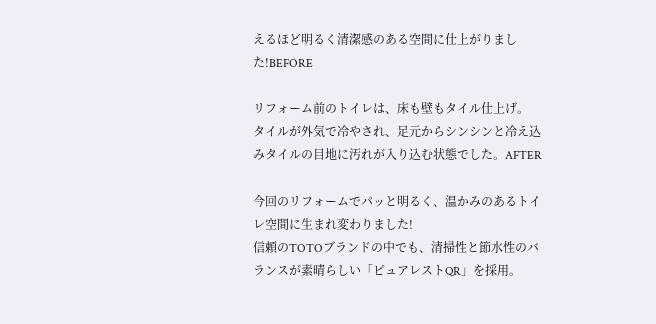えるほど明るく清潔感のある空間に仕上がりました!BEFORE

リフォーム前のトイレは、床も壁もタイル仕上げ。
タイルが外気で冷やされ、足元からシンシンと冷え込みタイルの目地に汚れが入り込む状態でした。AFTER

今回のリフォームでパッと明るく、温かみのあるトイレ空間に生まれ変わりました!
信頼のTOTOブランドの中でも、清掃性と節水性のバランスが素晴らしい「ピュアレストQR」を採用。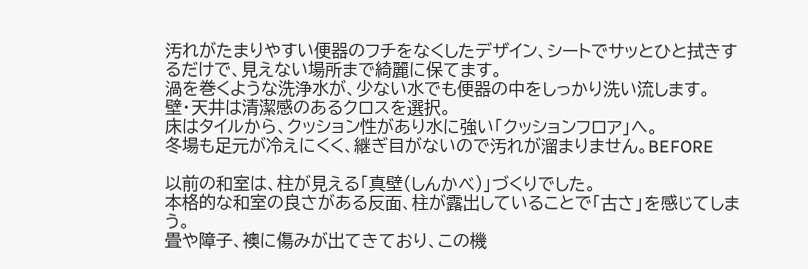汚れがたまりやすい便器のフチをなくしたデザイン、シートでサッとひと拭きするだけで、見えない場所まで綺麗に保てます。
渦を巻くような洗浄水が、少ない水でも便器の中をしっかり洗い流します。
壁・天井は清潔感のあるクロスを選択。
床はタイルから、クッション性があり水に強い「クッションフロア」へ。
冬場も足元が冷えにくく、継ぎ目がないので汚れが溜まりません。BEFORE

以前の和室は、柱が見える「真壁(しんかべ)」づくりでした。
本格的な和室の良さがある反面、柱が露出していることで「古さ」を感じてしまう。
畳や障子、襖に傷みが出てきており、この機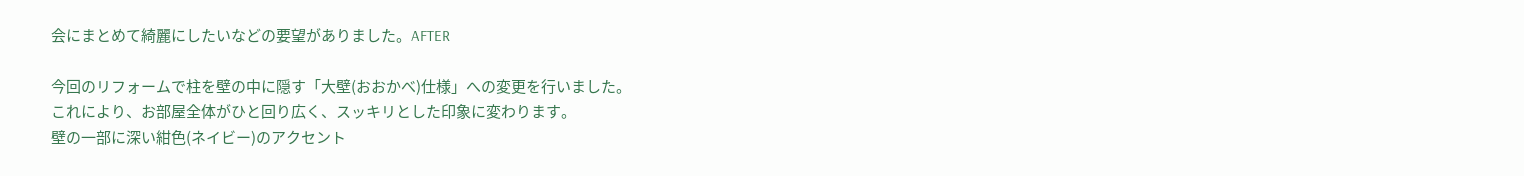会にまとめて綺麗にしたいなどの要望がありました。AFTER

今回のリフォームで柱を壁の中に隠す「大壁(おおかべ)仕様」への変更を行いました。
これにより、お部屋全体がひと回り広く、スッキリとした印象に変わります。
壁の一部に深い紺色(ネイビー)のアクセント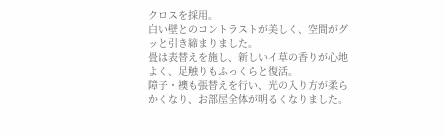クロスを採用。
白い壁とのコントラストが美しく、空間がグッと引き締まりました。
畳は表替えを施し、新しいイ草の香りが心地よく、足触りもふっくらと復活。
障子・襖も張替えを行い、光の入り方が柔らかくなり、お部屋全体が明るくなりました。